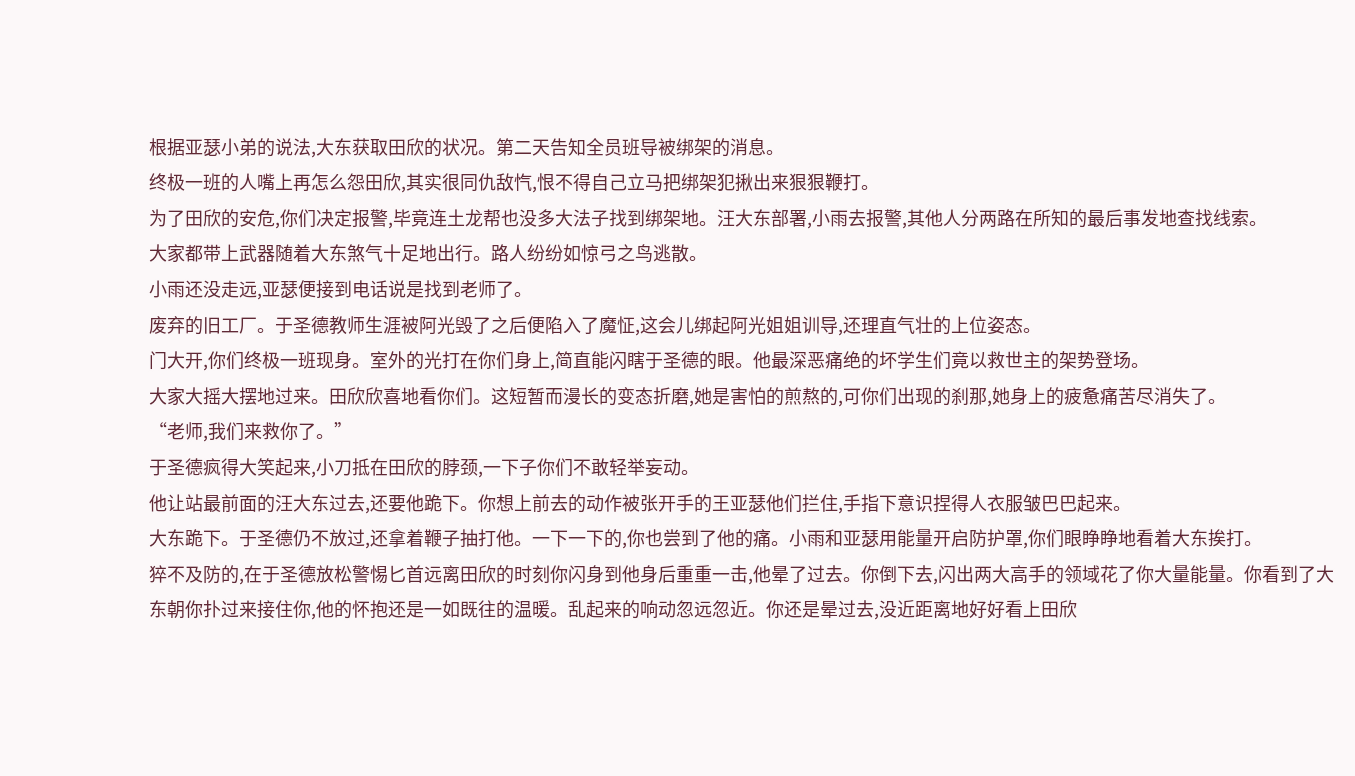根据亚瑟小弟的说法,大东获取田欣的状况。第二天告知全员班导被绑架的消息。
终极一班的人嘴上再怎么怨田欣,其实很同仇敌忾,恨不得自己立马把绑架犯揪出来狠狠鞭打。
为了田欣的安危,你们决定报警,毕竟连土龙帮也没多大法子找到绑架地。汪大东部署,小雨去报警,其他人分两路在所知的最后事发地查找线索。
大家都带上武器随着大东煞气十足地出行。路人纷纷如惊弓之鸟逃散。
小雨还没走远,亚瑟便接到电话说是找到老师了。
废弃的旧工厂。于圣德教师生涯被阿光毁了之后便陷入了魔怔,这会儿绑起阿光姐姐训导,还理直气壮的上位姿态。
门大开,你们终极一班现身。室外的光打在你们身上,简直能闪瞎于圣德的眼。他最深恶痛绝的坏学生们竟以救世主的架势登场。
大家大摇大摆地过来。田欣欣喜地看你们。这短暂而漫长的变态折磨,她是害怕的煎熬的,可你们出现的刹那,她身上的疲惫痛苦尽消失了。
“老师,我们来救你了。”
于圣德疯得大笑起来,小刀抵在田欣的脖颈,一下子你们不敢轻举妄动。
他让站最前面的汪大东过去,还要他跪下。你想上前去的动作被张开手的王亚瑟他们拦住,手指下意识捏得人衣服皱巴巴起来。
大东跪下。于圣德仍不放过,还拿着鞭子抽打他。一下一下的,你也尝到了他的痛。小雨和亚瑟用能量开启防护罩,你们眼睁睁地看着大东挨打。
猝不及防的,在于圣德放松警惕匕首远离田欣的时刻你闪身到他身后重重一击,他晕了过去。你倒下去,闪出两大高手的领域花了你大量能量。你看到了大东朝你扑过来接住你,他的怀抱还是一如既往的温暖。乱起来的响动忽远忽近。你还是晕过去,没近距离地好好看上田欣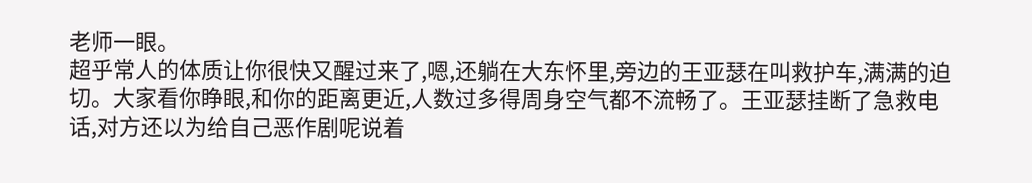老师一眼。
超乎常人的体质让你很快又醒过来了,嗯,还躺在大东怀里,旁边的王亚瑟在叫救护车,满满的迫切。大家看你睁眼,和你的距离更近,人数过多得周身空气都不流畅了。王亚瑟挂断了急救电话,对方还以为给自己恶作剧呢说着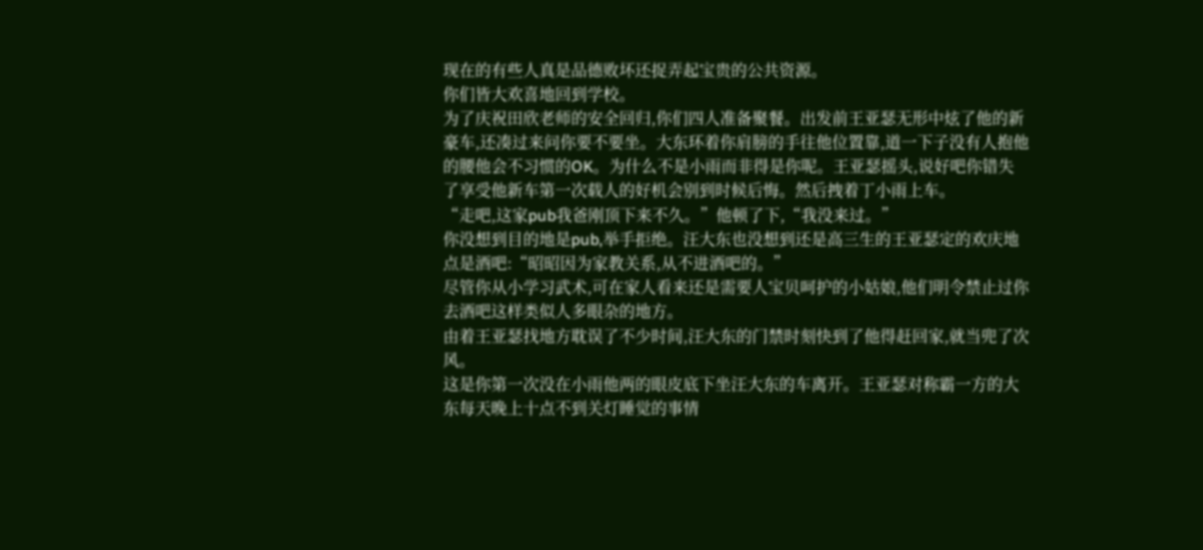现在的有些人真是品德败坏还捉弄起宝贵的公共资源。
你们皆大欢喜地回到学校。
为了庆祝田欣老师的安全回归,你们四人准备聚餐。出发前王亚瑟无形中炫了他的新豪车,还凑过来问你要不要坐。大东环着你肩膀的手往他位置靠,道一下子没有人抱他的腰他会不习惯的OK。为什么不是小雨而非得是你呢。王亚瑟摇头,说好吧你错失了享受他新车第一次载人的好机会别到时候后悔。然后拽着丁小雨上车。
“走吧,这家pub我爸刚顶下来不久。”他顿了下,“我没来过。”
你没想到目的地是pub,举手拒绝。汪大东也没想到还是高三生的王亚瑟定的欢庆地点是酒吧:“昭昭因为家教关系,从不进酒吧的。”
尽管你从小学习武术,可在家人看来还是需要人宝贝呵护的小姑娘,他们明令禁止过你去酒吧这样类似人多眼杂的地方。
由着王亚瑟找地方耽误了不少时间,汪大东的门禁时刻快到了他得赶回家,就当兜了次风。
这是你第一次没在小雨他两的眼皮底下坐汪大东的车离开。王亚瑟对称霸一方的大东每天晚上十点不到关灯睡觉的事情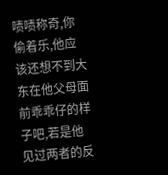啧啧称奇,你偷着乐,他应该还想不到大东在他父母面前乖乖仔的样子吧,若是他见过两者的反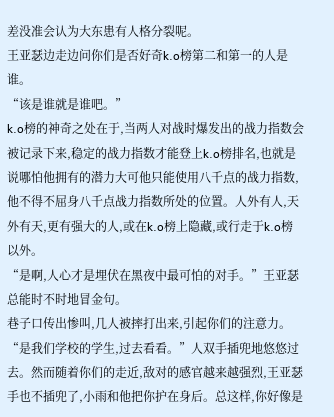差没准会认为大东患有人格分裂呢。
王亚瑟边走边问你们是否好奇k.o榜第二和第一的人是谁。
“该是谁就是谁吧。”
k.o榜的神奇之处在于,当两人对战时爆发出的战力指数会被记录下来,稳定的战力指数才能登上k.o榜排名,也就是说哪怕他拥有的潜力大可他只能使用八千点的战力指数,他不得不屈身八千点战力指数所处的位置。人外有人,天外有天,更有强大的人,或在k.o榜上隐藏,或行走于k.o榜以外。
“是啊,人心才是埋伏在黑夜中最可怕的对手。”王亚瑟总能时不时地冒金句。
巷子口传出惨叫,几人被摔打出来,引起你们的注意力。
“是我们学校的学生,过去看看。”人双手插兜地悠悠过去。然而随着你们的走近,敌对的感官越来越强烈,王亚瑟手也不插兜了,小雨和他把你护在身后。总这样,你好像是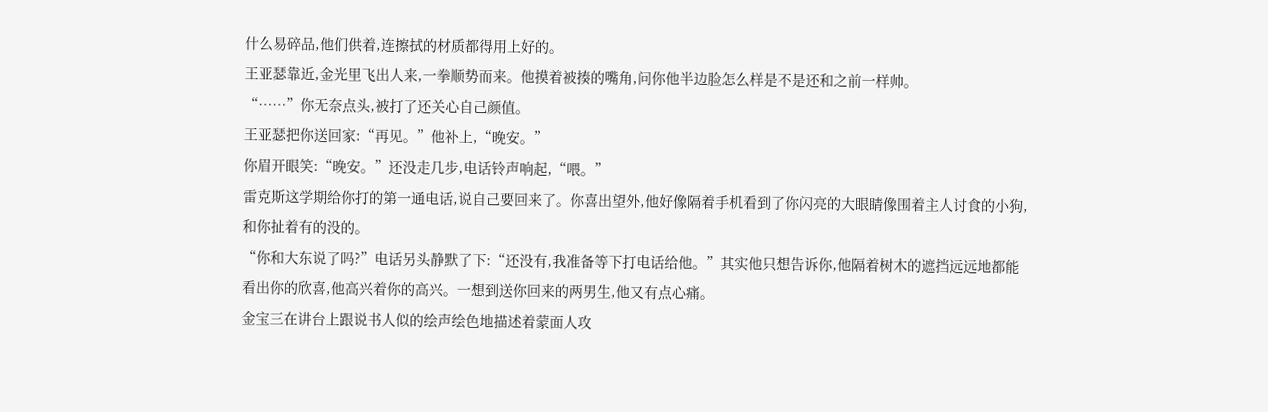什么易碎品,他们供着,连擦拭的材质都得用上好的。
王亚瑟靠近,金光里飞出人来,一拳顺势而来。他摸着被揍的嘴角,问你他半边脸怎么样是不是还和之前一样帅。
“……”你无奈点头,被打了还关心自己颜值。
王亚瑟把你送回家:“再见。”他补上,“晚安。”
你眉开眼笑:“晚安。”还没走几步,电话铃声响起,“喂。”
雷克斯这学期给你打的第一通电话,说自己要回来了。你喜出望外,他好像隔着手机看到了你闪亮的大眼睛像围着主人讨食的小狗,和你扯着有的没的。
“你和大东说了吗?”电话另头静默了下:“还没有,我准备等下打电话给他。”其实他只想告诉你,他隔着树木的遮挡远远地都能看出你的欣喜,他高兴着你的高兴。一想到送你回来的两男生,他又有点心痛。
金宝三在讲台上跟说书人似的绘声绘色地描述着蒙面人攻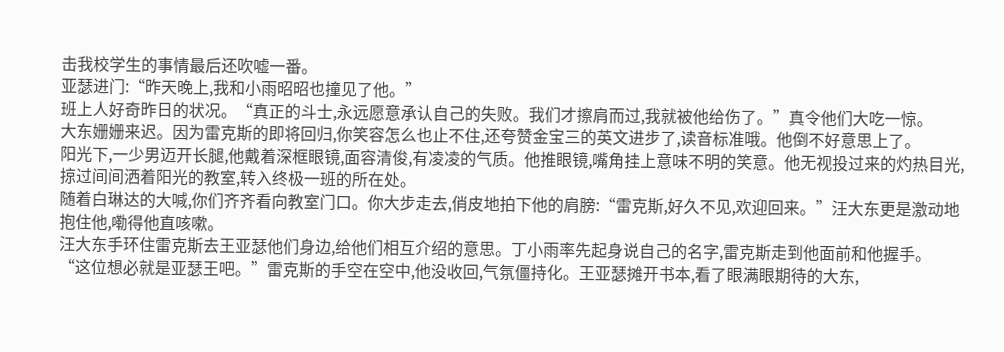击我校学生的事情最后还吹嘘一番。
亚瑟进门:“昨天晚上,我和小雨昭昭也撞见了他。”
班上人好奇昨日的状况。“真正的斗士,永远愿意承认自己的失败。我们才擦肩而过,我就被他给伤了。”真令他们大吃一惊。
大东姗姗来迟。因为雷克斯的即将回归,你笑容怎么也止不住,还夸赞金宝三的英文进步了,读音标准哦。他倒不好意思上了。
阳光下,一少男迈开长腿,他戴着深框眼镜,面容清俊,有凌凌的气质。他推眼镜,嘴角挂上意味不明的笑意。他无视投过来的灼热目光,掠过间间洒着阳光的教室,转入终极一班的所在处。
随着白琳达的大喊,你们齐齐看向教室门口。你大步走去,俏皮地拍下他的肩膀:“雷克斯,好久不见,欢迎回来。”汪大东更是激动地抱住他,嘞得他直咳嗽。
汪大东手环住雷克斯去王亚瑟他们身边,给他们相互介绍的意思。丁小雨率先起身说自己的名字,雷克斯走到他面前和他握手。
“这位想必就是亚瑟王吧。”雷克斯的手空在空中,他没收回,气氛僵持化。王亚瑟摊开书本,看了眼满眼期待的大东,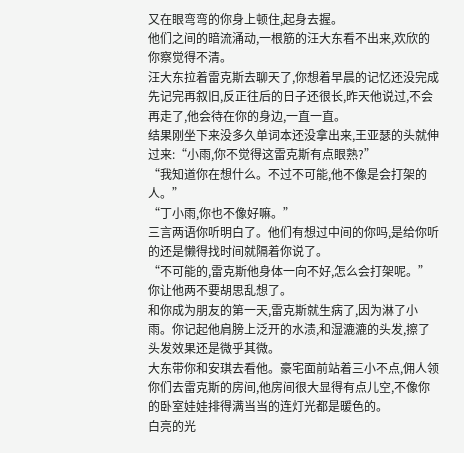又在眼弯弯的你身上顿住,起身去握。
他们之间的暗流涌动,一根筋的汪大东看不出来,欢欣的你察觉得不清。
汪大东拉着雷克斯去聊天了,你想着早晨的记忆还没完成先记完再叙旧,反正往后的日子还很长,昨天他说过,不会再走了,他会待在你的身边,一直一直。
结果刚坐下来没多久单词本还没拿出来,王亚瑟的头就伸过来:“小雨,你不觉得这雷克斯有点眼熟?”
“我知道你在想什么。不过不可能,他不像是会打架的人。”
“丁小雨,你也不像好嘛。”
三言两语你听明白了。他们有想过中间的你吗,是给你听的还是懒得找时间就隔着你说了。
“不可能的,雷克斯他身体一向不好,怎么会打架呢。”你让他两不要胡思乱想了。
和你成为朋友的第一天,雷克斯就生病了,因为淋了小雨。你记起他肩膀上泛开的水渍,和湿漉漉的头发,擦了头发效果还是微乎其微。
大东带你和安琪去看他。豪宅面前站着三小不点,佣人领你们去雷克斯的房间,他房间很大显得有点儿空,不像你的卧室娃娃排得满当当的连灯光都是暖色的。
白亮的光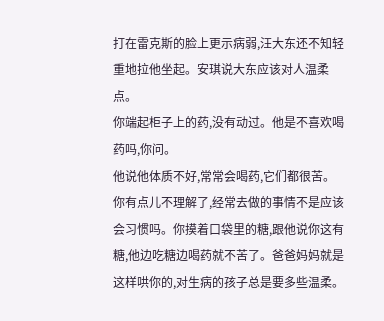打在雷克斯的脸上更示病弱,汪大东还不知轻重地拉他坐起。安琪说大东应该对人温柔点。
你端起柜子上的药,没有动过。他是不喜欢喝药吗,你问。
他说他体质不好,常常会喝药,它们都很苦。
你有点儿不理解了,经常去做的事情不是应该会习惯吗。你摸着口袋里的糖,跟他说你这有糖,他边吃糖边喝药就不苦了。爸爸妈妈就是这样哄你的,对生病的孩子总是要多些温柔。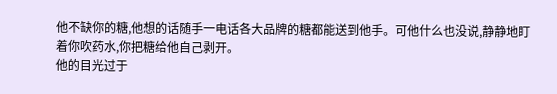他不缺你的糖,他想的话随手一电话各大品牌的糖都能送到他手。可他什么也没说,静静地盯着你吹药水,你把糖给他自己剥开。
他的目光过于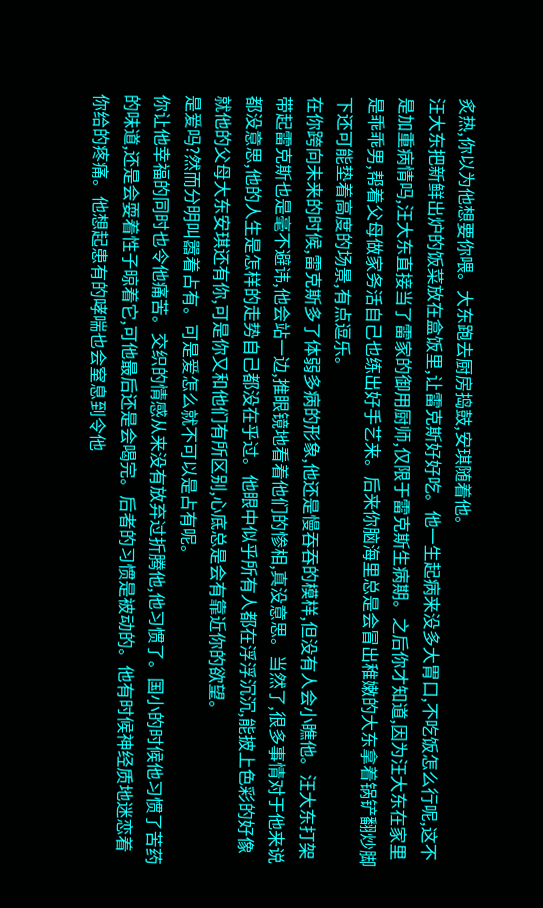炙热,你以为他想要你喂。大东跑去厨房捣鼓,安琪随着他。
汪大东把新鲜出炉的饭菜放在盒饭里,让雷克斯好好吃。他一生起病来没多大胃口,不吃饭怎么行呢,这不是加重病情吗,汪大东直接当了雷家的御用厨师,仅限于雷克斯生病期。之后你才知道,因为汪大东在家里是乖乖男,帮着父母做家务活自己也练出好手艺来。后来你脑海里总是会冒出稚嫩的大东拿着锅铲翻炒脚下还可能垫着高度的场景,有点逗乐。
在你跨向未来的时候,雷克斯多了体弱多病的形象,他还是慢吞吞的模样,但没有人会小瞧他。汪大东打架带起雷克斯也是毫不避讳,他会站一边,推眼镜地看着他们的惨相,真没意思。当然了,很多事情对于他来说都没意思,他的人生是怎样的走势自己都没在乎过。他眼中似乎所有人都在浮浮沉沉,能披上色彩的好像就他的父母大东安琪还有你,可是你又和他们有所区别,心底总是会有靠近你的欲望。
是爱吗?然而分明叫嚣着占有。可是爱怎么就不可以是占有呢。
你让他幸福的同时也令他痛苦。交织的情感从来没有放弃过折腾他,他习惯了。国小的时候他习惯了苦药的味道,还是会耍着性子晾着它,可他最后还是会喝完。后者的习惯是被动的。他有时候神经质地迷恋着你给的疼痛。他想起患有的哮喘也会窒息到令他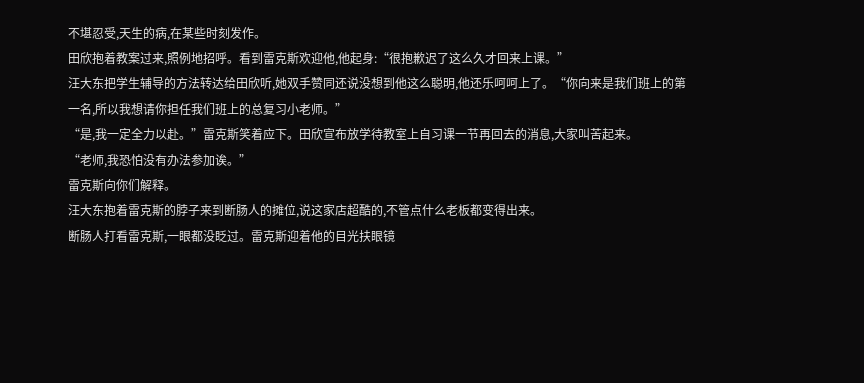不堪忍受,天生的病,在某些时刻发作。
田欣抱着教案过来,照例地招呼。看到雷克斯欢迎他,他起身:“很抱歉迟了这么久才回来上课。”
汪大东把学生辅导的方法转达给田欣听,她双手赞同还说没想到他这么聪明,他还乐呵呵上了。“你向来是我们班上的第一名,所以我想请你担任我们班上的总复习小老师。”
“是,我一定全力以赴。”雷克斯笑着应下。田欣宣布放学待教室上自习课一节再回去的消息,大家叫苦起来。
“老师,我恐怕没有办法参加诶。”
雷克斯向你们解释。
汪大东抱着雷克斯的脖子来到断肠人的摊位,说这家店超酷的,不管点什么老板都变得出来。
断肠人打看雷克斯,一眼都没眨过。雷克斯迎着他的目光扶眼镜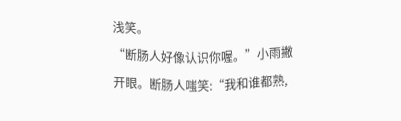浅笑。
“断肠人好像认识你喔。”小雨撇开眼。断肠人嗤笑:“我和谁都熟,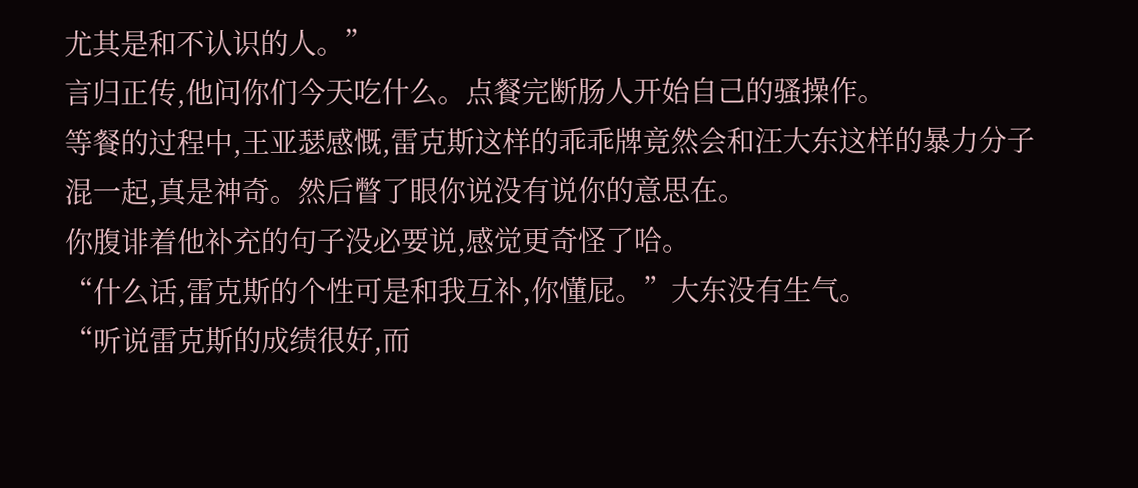尤其是和不认识的人。”
言归正传,他问你们今天吃什么。点餐完断肠人开始自己的骚操作。
等餐的过程中,王亚瑟感慨,雷克斯这样的乖乖牌竟然会和汪大东这样的暴力分子混一起,真是神奇。然后瞥了眼你说没有说你的意思在。
你腹诽着他补充的句子没必要说,感觉更奇怪了哈。
“什么话,雷克斯的个性可是和我互补,你懂屁。”大东没有生气。
“听说雷克斯的成绩很好,而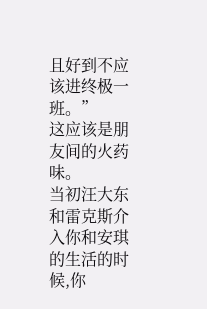且好到不应该进终极一班。”
这应该是朋友间的火药味。
当初汪大东和雷克斯介入你和安琪的生活的时候,你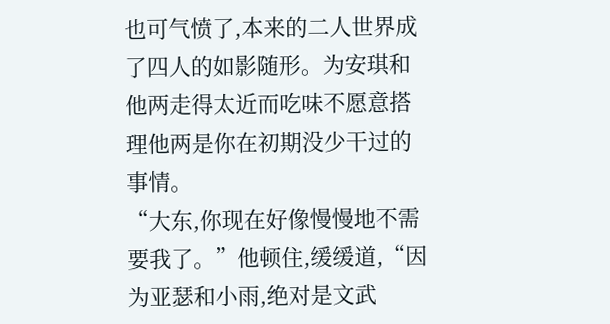也可气愤了,本来的二人世界成了四人的如影随形。为安琪和他两走得太近而吃味不愿意搭理他两是你在初期没少干过的事情。
“大东,你现在好像慢慢地不需要我了。”他顿住,缓缓道,“因为亚瑟和小雨,绝对是文武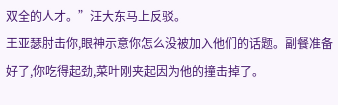双全的人才。”汪大东马上反驳。
王亚瑟肘击你,眼神示意你怎么没被加入他们的话题。副餐准备好了,你吃得起劲,菜叶刚夹起因为他的撞击掉了。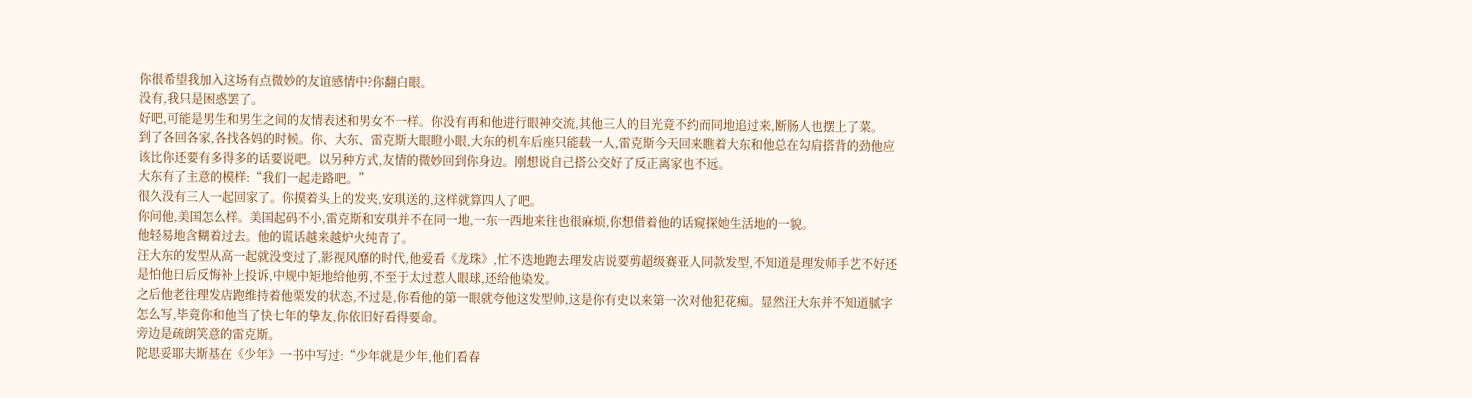你很希望我加入这场有点微妙的友谊感情中?你翻白眼。
没有,我只是困惑罢了。
好吧,可能是男生和男生之间的友情表述和男女不一样。你没有再和他进行眼神交流,其他三人的目光竟不约而同地追过来,断肠人也摆上了菜。
到了各回各家,各找各妈的时候。你、大东、雷克斯大眼瞪小眼,大东的机车后座只能载一人,雷克斯今天回来瞧着大东和他总在勾肩搭背的劲他应该比你还要有多得多的话要说吧。以另种方式,友情的微妙回到你身边。刚想说自己搭公交好了反正离家也不远。
大东有了主意的模样:“我们一起走路吧。”
很久没有三人一起回家了。你摸着头上的发夹,安琪送的,这样就算四人了吧。
你问他,美国怎么样。美国起码不小,雷克斯和安琪并不在同一地,一东一西地来往也很麻烦,你想借着他的话窥探她生活地的一貌。
他轻易地含糊着过去。他的谎话越来越炉火纯青了。
汪大东的发型从高一起就没变过了,影视风靡的时代,他爱看《龙珠》,忙不迭地跑去理发店说要剪超级赛亚人同款发型,不知道是理发师手艺不好还是怕他日后反悔补上投诉,中规中矩地给他剪,不至于太过惹人眼球,还给他染发。
之后他老往理发店跑维持着他栗发的状态,不过是,你看他的第一眼就夸他这发型帅,这是你有史以来第一次对他犯花痴。显然汪大东并不知道腻字怎么写,毕竟你和他当了快七年的挚友,你依旧好看得要命。
旁边是疏朗笑意的雷克斯。
陀思妥耶夫斯基在《少年》一书中写过:“少年就是少年,他们看春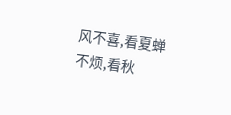风不喜,看夏蝉不烦,看秋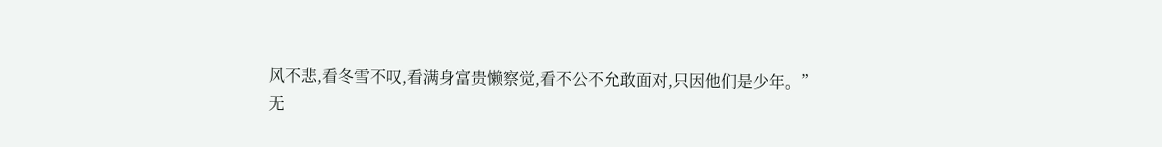风不悲,看冬雪不叹,看满身富贵懒察觉,看不公不允敢面对,只因他们是少年。”
无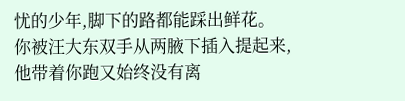忧的少年,脚下的路都能踩出鲜花。
你被汪大东双手从两腋下插入提起来,他带着你跑又始终没有离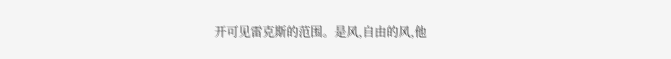开可见雷克斯的范围。是风,自由的风,他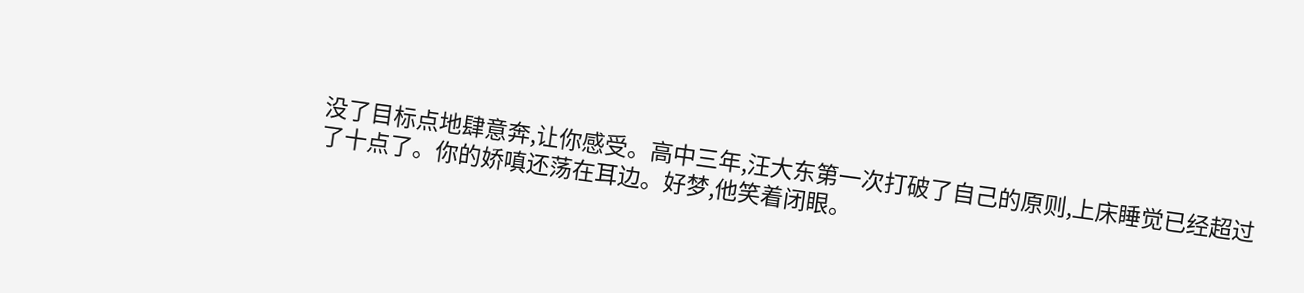没了目标点地肆意奔,让你感受。高中三年,汪大东第一次打破了自己的原则,上床睡觉已经超过了十点了。你的娇嗔还荡在耳边。好梦,他笑着闭眼。